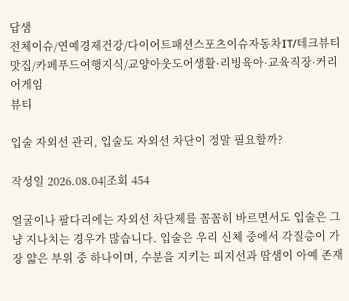답샘
전체이슈/연예경제건강/다이어트패션스포츠이슈자동차IT/테크뷰티맛집/카페푸드여행지식/교양아웃도어생활·리빙육아·교육직장·커리어게임
뷰티

입술 자외선 관리, 입술도 자외선 차단이 정말 필요할까?

작성일 2026.08.04|조회 454

얼굴이나 팔다리에는 자외선 차단제를 꼼꼼히 바르면서도 입술은 그냥 지나치는 경우가 많습니다. 입술은 우리 신체 중에서 각질층이 가장 얇은 부위 중 하나이며, 수분을 지키는 피지선과 땀샘이 아예 존재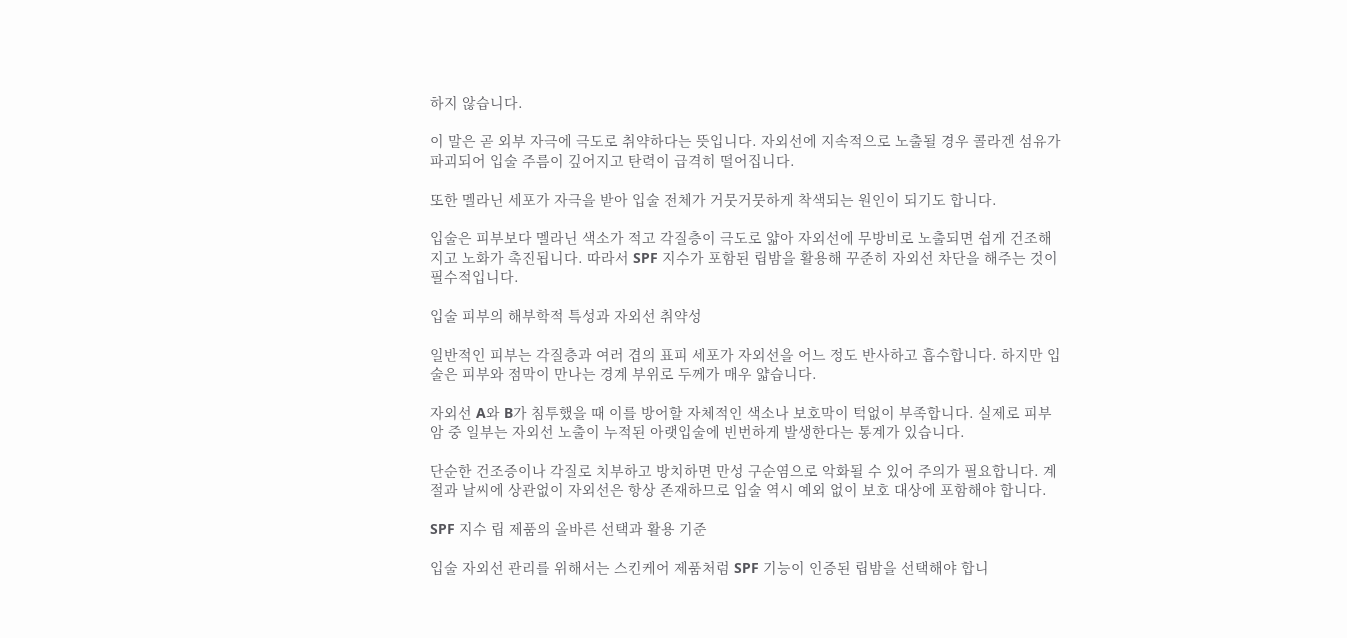하지 않습니다.

이 말은 곧 외부 자극에 극도로 취약하다는 뜻입니다. 자외선에 지속적으로 노출될 경우 콜라겐 섬유가 파괴되어 입술 주름이 깊어지고 탄력이 급격히 떨어집니다.

또한 멜라닌 세포가 자극을 받아 입술 전체가 거뭇거뭇하게 착색되는 원인이 되기도 합니다.

입술은 피부보다 멜라닌 색소가 적고 각질층이 극도로 얇아 자외선에 무방비로 노출되면 쉽게 건조해지고 노화가 촉진됩니다. 따라서 SPF 지수가 포함된 립밤을 활용해 꾸준히 자외선 차단을 해주는 것이 필수적입니다.

입술 피부의 해부학적 특성과 자외선 취약성

일반적인 피부는 각질층과 여러 겹의 표피 세포가 자외선을 어느 정도 반사하고 흡수합니다. 하지만 입술은 피부와 점막이 만나는 경계 부위로 두께가 매우 얇습니다.

자외선 A와 B가 침투했을 때 이를 방어할 자체적인 색소나 보호막이 턱없이 부족합니다. 실제로 피부암 중 일부는 자외선 노출이 누적된 아랫입술에 빈번하게 발생한다는 통계가 있습니다.

단순한 건조증이나 각질로 치부하고 방치하면 만성 구순염으로 악화될 수 있어 주의가 필요합니다. 계절과 날씨에 상관없이 자외선은 항상 존재하므로 입술 역시 예외 없이 보호 대상에 포함해야 합니다.

SPF 지수 립 제품의 올바른 선택과 활용 기준

입술 자외선 관리를 위해서는 스킨케어 제품처럼 SPF 기능이 인증된 립밤을 선택해야 합니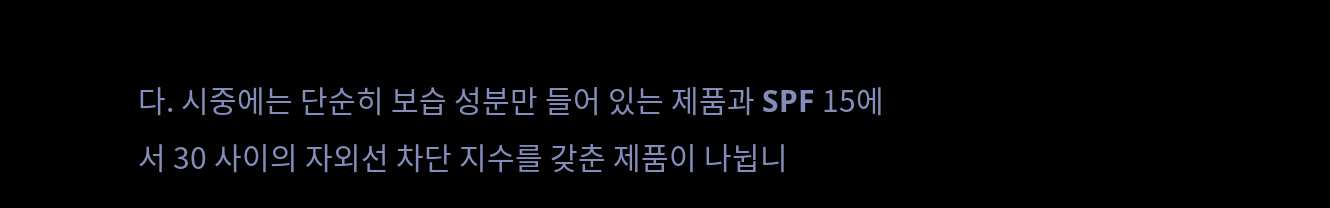다. 시중에는 단순히 보습 성분만 들어 있는 제품과 SPF 15에서 30 사이의 자외선 차단 지수를 갖춘 제품이 나뉩니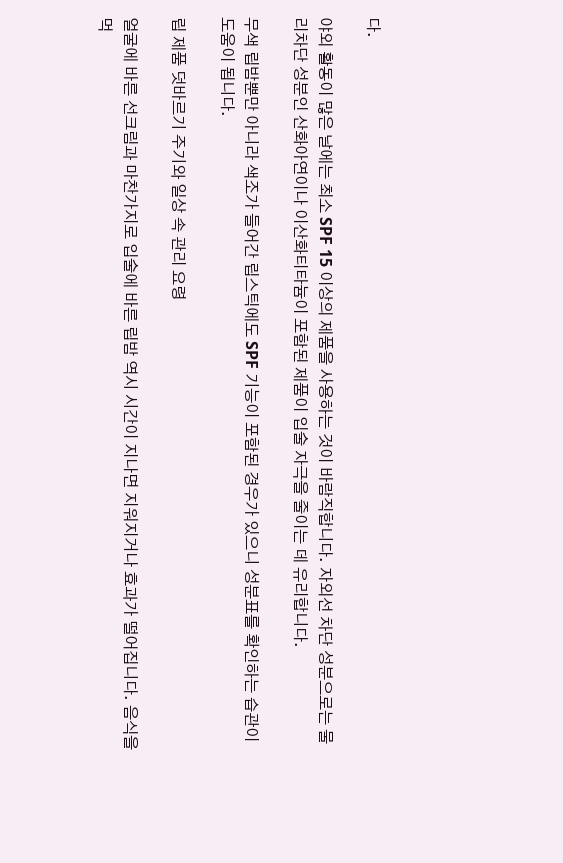다.

야외 활동이 많은 날에는 최소 SPF 15 이상의 제품을 사용하는 것이 바람직합니다. 자외선 차단 성분으로는 물리차단 성분인 산화아연이나 이산화티타늄이 포함된 제품이 입술 자극을 줄이는 데 유리합니다.

무색 립밤뿐만 아니라 색조가 들어간 립스틱에도 SPF 기능이 포함된 경우가 있으니 성분표를 확인하는 습관이 도움이 됩니다.

립 제품 덧바르기 주기와 일상 속 관리 요령

얼굴에 바른 선크림과 마찬가지로 입술에 바른 립밤 역시 시간이 지나면 지워지거나 효과가 떨어집니다. 음식을 먹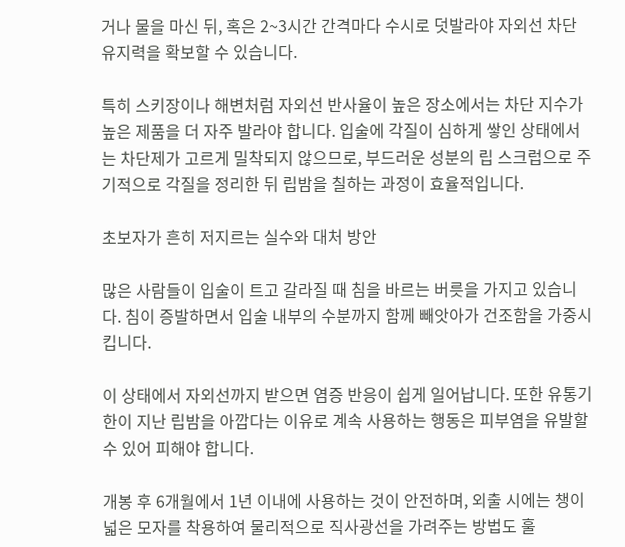거나 물을 마신 뒤, 혹은 2~3시간 간격마다 수시로 덧발라야 자외선 차단 유지력을 확보할 수 있습니다.

특히 스키장이나 해변처럼 자외선 반사율이 높은 장소에서는 차단 지수가 높은 제품을 더 자주 발라야 합니다. 입술에 각질이 심하게 쌓인 상태에서는 차단제가 고르게 밀착되지 않으므로, 부드러운 성분의 립 스크럽으로 주기적으로 각질을 정리한 뒤 립밤을 칠하는 과정이 효율적입니다.

초보자가 흔히 저지르는 실수와 대처 방안

많은 사람들이 입술이 트고 갈라질 때 침을 바르는 버릇을 가지고 있습니다. 침이 증발하면서 입술 내부의 수분까지 함께 빼앗아가 건조함을 가중시킵니다.

이 상태에서 자외선까지 받으면 염증 반응이 쉽게 일어납니다. 또한 유통기한이 지난 립밤을 아깝다는 이유로 계속 사용하는 행동은 피부염을 유발할 수 있어 피해야 합니다.

개봉 후 6개월에서 1년 이내에 사용하는 것이 안전하며, 외출 시에는 챙이 넓은 모자를 착용하여 물리적으로 직사광선을 가려주는 방법도 훌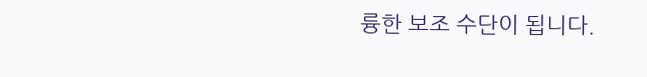륭한 보조 수단이 됩니다.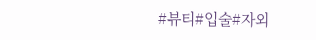#뷰티#입술#자외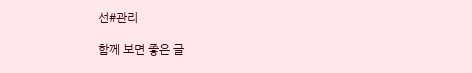선#관리

함께 보면 좋은 글